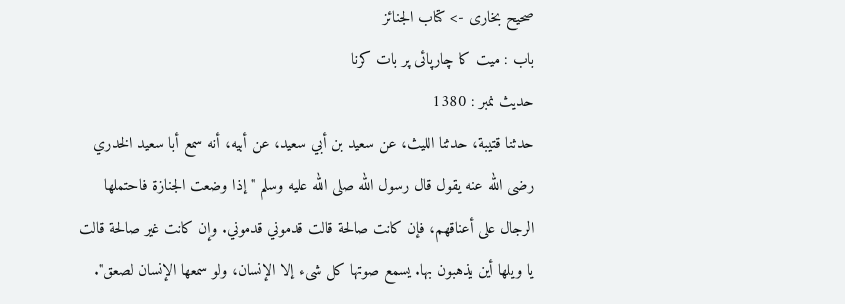صحیح بخاری -> کتاب الجنائز
باب : میت کا چارپائی پر بات کرنا
حدیث نمبر : 1380
حدثنا قتيبة، حدثنا الليث، عن سعيد بن أبي سعيد، عن أبيه، أنه سمع أبا سعيد الخدري رضى الله عنه يقول قال رسول الله صلى الله عليه وسلم " إذا وضعت الجنازة فاحتملها الرجال على أعناقهم، فإن كانت صالحة قالت قدموني قدموني. وإن كانت غير صالحة قالت يا ويلها أين يذهبون بها. يسمع صوتها كل شىء إلا الإنسان، ولو سمعها الإنسان لصعق".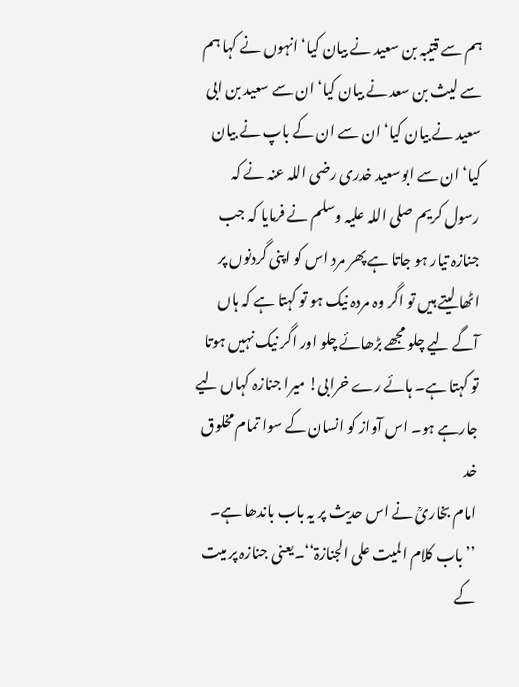ہم سے قتیبہ بن سعید نے بیان کیا‘ انہوں نے کہا ہم سے لیث بن سعد نے بیان کیا‘ ان سے سعید بن ابی سعید نے بیان کیا‘ ان سے ان کے باپ نے بیان کیا‘ ان سے ابوسعید خدری رضی اللہ عنہ نے کہ رسول کریم صلی اللہ علیہ وسلم نے فرمایا کہ جب جنازہ تیار ہو جاتا ہے پھر مرد اس کو اپنی گردنوں پر اٹھا لیتے ہیں تو اگر وہ مردہ نیک ہو تو کہتا ہے کہ ہاں آگے لیے چلو مجھے بڑھائے چلو اور اگر نیک نہیں ہوتا تو کہتا ہے۔ ہائے رے خرابی! میرا جنازہ کہاں لیے جارہے ہو۔ اس آواز کو انسان کے سوا تمام مخلوق خد
امام بخاریؒ نے اس حدیث پر یہ باب باندھا ہے۔ ’’باب کلام المیت علی الجنازۃ‘‘۔یعنی جنازہ پر میت کے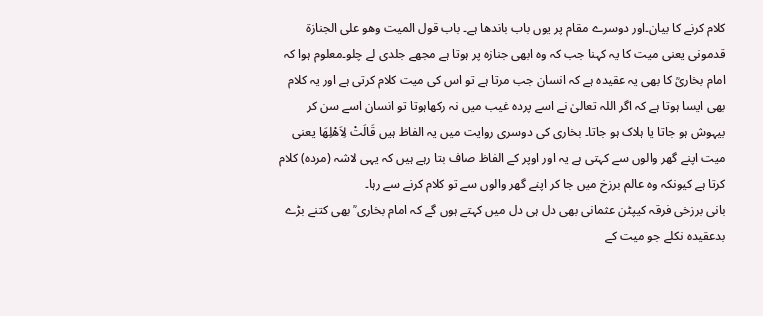کلام کرنے کا بیان۔اور دوسرے مقام پر یوں باب باندھا ہے۔ باب قول المیت وھو علی الجنازۃ قدمونی یعنی میت کا یہ کہنا جب کہ وہ ابھی جنازہ پر ہوتا ہے مجھے جلدی لے چلو۔معلوم ہوا کہ امام بخاریؒ کا بھی یہ عقیدہ ہے کہ انسان جب مرتا ہے تو اس کی میت کلام کرتی ہے اور یہ کلام بھی ایسا ہوتا ہے کہ اگر اللہ تعالیٰ نے اسے پردہ غیب میں نہ رکھاہوتا تو انسان اسے سن کر بیہوش ہو جاتا یا ہلاک ہو جاتا۔ بخاری کی دوسری روایت میں یہ الفاظ ہیں قَالَتْ لِاَھْلِھَا یعنی میت اپنے گھر والوں سے کہتی ہے یہ اور اوپر کے الفاظ صاف بتا رہے ہیں کہ یہی لاشہ (مردہ) کلام کرتا ہے کیونکہ وہ عالم برزخ میں جا کر اپنے گھر والوں سے تو کلام کرنے سے رہا۔
بانی برزخی فرقہ کیپٹن عثمانی بھی دل ہی دل میں کہتے ہوں گے کہ امام بخاری ؒ بھی کتنے بڑے بدعقیدہ نکلے جو میت کے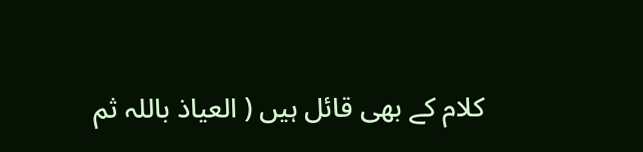کلام کے بھی قائل ہیں ( العیاذ باللہ ثم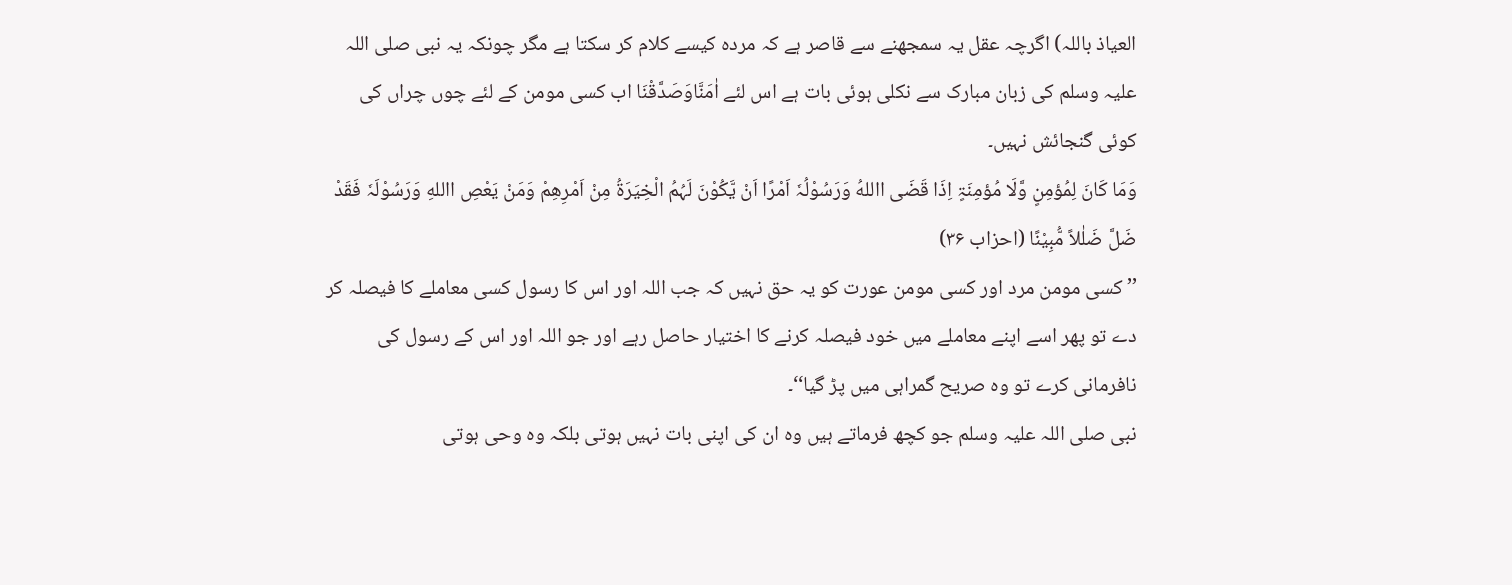العیاذ باللہ) اگرچہ عقل یہ سمجھنے سے قاصر ہے کہ مردہ کیسے کلام کر سکتا ہے مگر چونکہ یہ نبی صلی اللہ علیہ وسلم کی زبان مبارک سے نکلی ہوئی بات ہے اس لئے اٰمَنَّاوَصَدَّقْنَا اب کسی مومن کے لئے چوں چراں کی کوئی گنجائش نہیں۔
وَمَا کَانَ لِمُؤمِنٍ وَّلَا مُؤمِنَۃٍ اِذَا قَضَی االلهُ وَرَسُوْلُہٗ اَمْرًا اَنْ یَّکُوْنَ لَہُمُ الْخِیَرَۃُ مِنْ اَمْرِھِمْ وَمَنْ یَعْصِ االلهِ وَرَسُوْلَہٗ فَقَدْ ضَلَّ ضَلٰلاً مُّبِیْنًا (احزاب ۳۶)
’’ کسی مومن مرد اور کسی مومن عورت کو یہ حق نہیں کہ جب اللہ اور اس کا رسول کسی معاملے کا فیصلہ کر دے تو پھر اسے اپنے معاملے میں خود فیصلہ کرنے کا اختیار حاصل رہے اور جو اللہ اور اس کے رسول کی نافرمانی کرے تو وہ صریح گمراہی میں پڑ گیا‘‘۔
نبی صلی اللہ علیہ وسلم جو کچھ فرماتے ہیں وہ ان کی اپنی بات نہیں ہوتی بلکہ وہ وحی ہوتی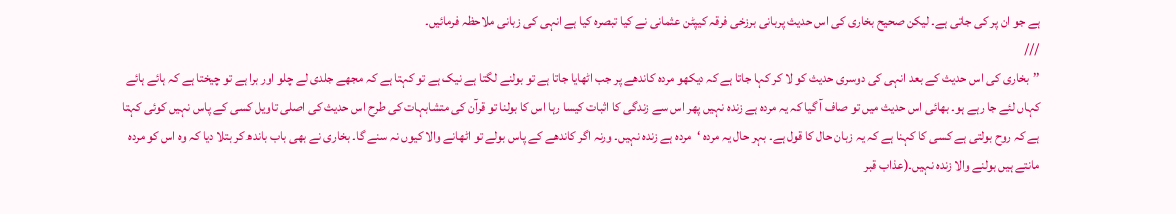ہے جو ان پر کی جاتی ہے۔ لیکن صحیح بخاری کی اس حدیث پربانی برزخی فرقہ کیپٹن عثمانی نے کیا تبصرہ کیا ہے انہی کی زبانی ملاحظہ فرمائیں۔
///
’’بخاری کی اس حدیث کے بعد انہی کی دوسری حدیث کو لا کر کہا جاتا ہے کہ دیکھو مردہ کاندھے پر جب اٹھایا جاتا ہے تو بولنے لگتا ہے نیک ہے تو کہتا ہے کہ مجھے جلدی لے چلو اور برا ہے تو چیختا ہے کہ ہائے ہائے کہاں لئے جا رہے ہو۔ بھائی اس حدیث میں تو صاف آ گیا کہ یہ مردہ ہے زندہ نہیں پھر اس سے زندگی کا اثبات کیسا رہا اس کا بولنا تو قرآن کی متشابہات کی طرح اس حدیث کی اصلی تاویل کسی کے پاس نہیں کوئی کہتا ہے کہ روح بولتی ہے کسی کا کہنا ہے کہ یہ زبان حال کا قول ہے۔ بہر حال یہ مردہ ‘مردہ ہے زندہ نہیں۔ ورنہ اگر کاندھے کے پاس بولے تو اٹھانے والا کیوں نہ سنے گا۔ بخاری نے بھی باب باندھ کر بتلا دیا کہ وہ اس کو مردہ مانتے ہیں بولنے والا زندہ نہیں۔(عذاب قبر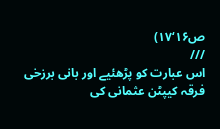ص۱۶‘۱۷)
///
اس عبارت کو پڑھئیے اور بانی برزخی فرقہ کیپٹن عثمانی کی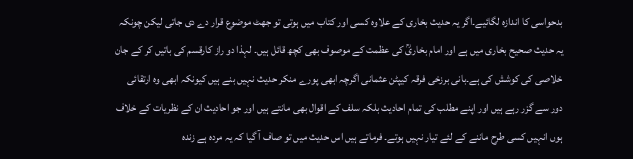بدحواسی کا اندازہ لگائیے۔اگر یہ حدیث بخاری کے علاوہ کسی اور کتاب میں ہوتی تو جھٹ موضوع قرار دے دی جاتی لیکن چونکہ یہ حدیث صحیح بخاری میں ہے اور امام بخاریؒ کی عظمت کے موصوف بھی کچھ قائل ہیں۔ لہذا دو راز کارقسم کی باتیں کر کے جان خلاصی کی کوشش کی ہے۔بانی برزخی فرقہ کیپٹن عثمانی اگرچہ ابھی پورے منکر حدیث نہیں بنے ہیں کیونکہ ابھی وہ ارتقائی دور سے گزر رہے ہیں اور اپنے مطلب کی تمام احادیث بلکہ سلف کے اقوال بھی مانتے ہیں اور جو احادیث ان کے نظریات کے خلاف ہوں انہیں کسی طرح ماننے کے لئے تیار نہیں ہوتے۔ فرماتے ہیں اس حدیث میں تو صاف آ گیا کہ یہ مردہ ہے زندہ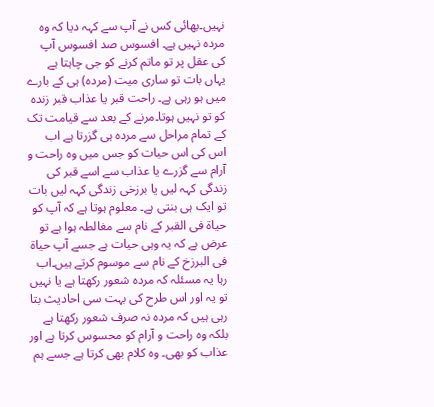نہیں۔بھائی کس نے آپ سے کہہ دیا کہ وہ مردہ نہیں ہے۔ افسوس صد افسوس آپ کی عقل پر تو ماتم کرنے کو جی چاہتا ہے یہاں بات تو ساری میت (مردہ) ہی کے بارے میں ہو رہی ہے۔ راحت قبر یا عذاب قبر زندہ کو تو نہیں ہوتا۔مرنے کے بعد سے قیامت تک کے تمام مراحل سے مردہ ہی گزرتا ہے اب اس کی اس حیات کو جس میں وہ راحت و آرام سے گزرے یا عذاب سے اسے قبر کی زندگی کہہ لیں یا برزخی زندگی کہہ لیں بات تو ایک ہی بنتی ہے۔ معلوم ہوتا ہے کہ آپ کو حیاۃ فی القبر کے نام سے مغالطہ ہوا ہے تو عرض ہے کہ یہ وہی حیات ہے جسے آپ حیاۃ فی البرزخ کے نام سے موسوم کرتے ہیں۔اب رہا یہ مسئلہ کہ مردہ شعور رکھتا ہے یا نہیں تو یہ اور اس طرح کی بہت سی احادیث بتا رہی ہیں کہ مردہ نہ صرف شعور رکھتا ہے بلکہ وہ راحت و آرام کو محسوس کرتا ہے اور عذاب کو بھی۔ وہ کلام بھی کرتا ہے جسے ہم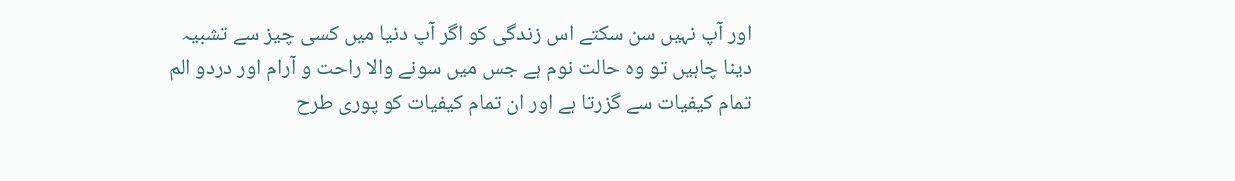اور آپ نہیں سن سکتے اس زندگی کو اگر آپ دنیا میں کسی چیز سے تشبیہ دینا چاہیں تو وہ حالت نوم ہے جس میں سونے والا راحت و آرام اور دردو الم تمام کیفیات سے گزرتا ہے اور ان تمام کیفیات کو پوری طرح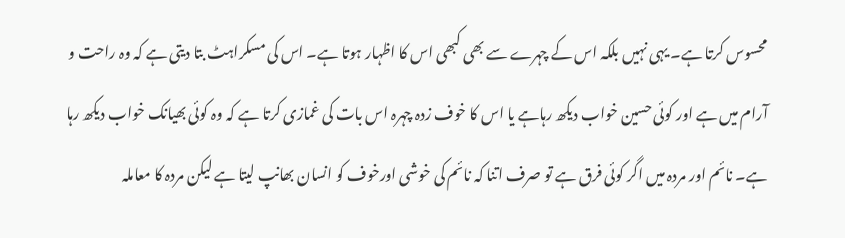محسوس کرتا ہے۔ یہی نہیں بلکہ اس کے چہرے سے بھی کبھی اس کا اظہار ہوتا ہے۔ اس کی مسکراہٹ بتا دیتی ہے کہ وہ راحت و آرام میں ہے اور کوئی حسین خواب دیکھ رہاہے یا اس کا خوف زدہ چہرہ اس بات کی غمازی کرتا ہے کہ وہ کوئی بھیانک خواب دیکھ رہا ہے۔ نائم اور مردہ میں اگر کوئی فرق ہے تو صرف اتنا کہ نائم کی خوشی اورخوف کو انسان بھانپ لیتا ہے لیکن مردہ کا معاملہ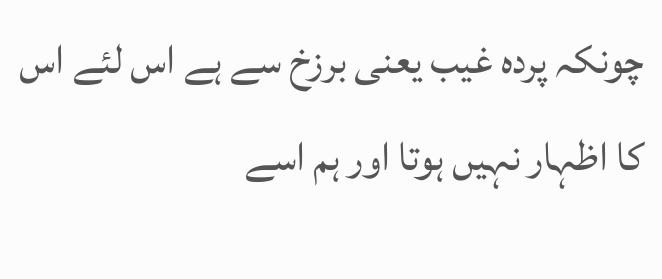چونکہ پردہ غیب یعنی برزخ سے ہے اس لئے اس کا اظہار نہیں ہوتا اور ہم اسے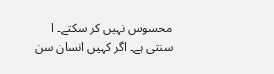محسوس نہیں کر سکتے۔ ا سنتی ہے۔ اگر کہیں انسان سن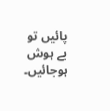پائیں تو بے ہوش ہوجائیں۔